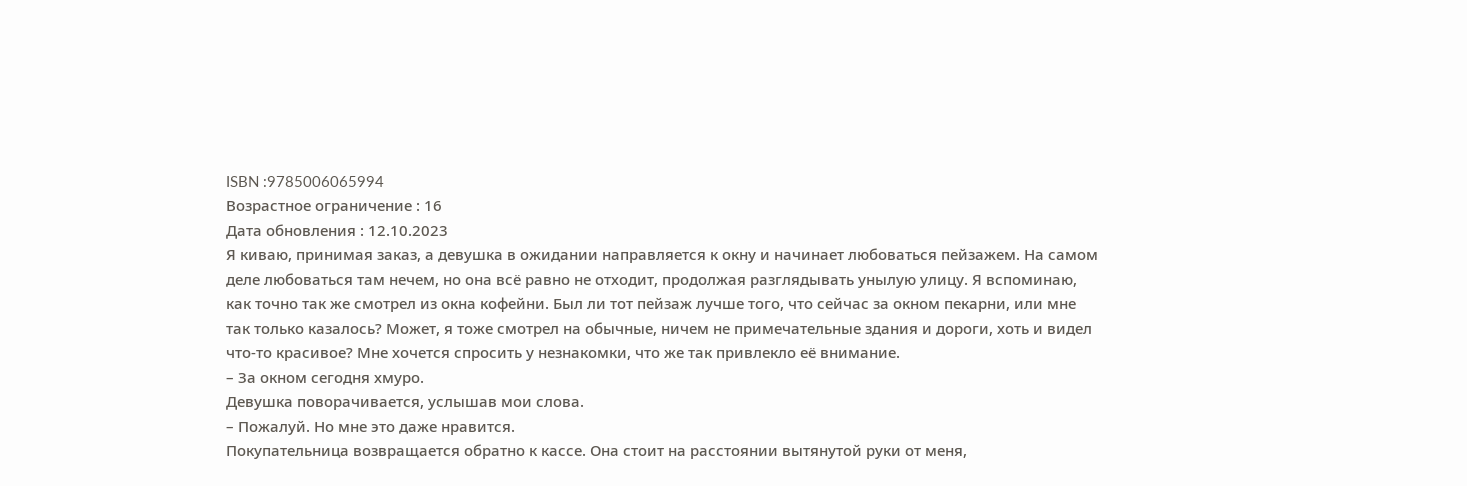ISBN :9785006065994
Возрастное ограничение : 16
Дата обновления : 12.10.2023
Я киваю, принимая заказ, а девушка в ожидании направляется к окну и начинает любоваться пейзажем. На самом деле любоваться там нечем, но она всё равно не отходит, продолжая разглядывать унылую улицу. Я вспоминаю, как точно так же смотрел из окна кофейни. Был ли тот пейзаж лучше того, что сейчас за окном пекарни, или мне так только казалось? Может, я тоже смотрел на обычные, ничем не примечательные здания и дороги, хоть и видел что-то красивое? Мне хочется спросить у незнакомки, что же так привлекло её внимание.
– За окном сегодня хмуро.
Девушка поворачивается, услышав мои слова.
– Пожалуй. Но мне это даже нравится.
Покупательница возвращается обратно к кассе. Она стоит на расстоянии вытянутой руки от меня,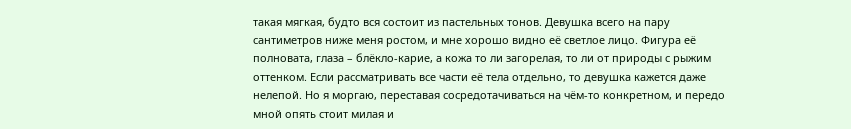такая мягкая, будто вся состоит из пастельных тонов. Девушка всего на пару сантиметров ниже меня ростом, и мне хорошо видно её светлое лицо. Фигура её полновата, глаза – блёкло-карие, а кожа то ли загорелая, то ли от природы с рыжим оттенком. Если рассматривать все части её тела отдельно, то девушка кажется даже нелепой. Но я моргаю, переставая сосредотачиваться на чём-то конкретном, и передо мной опять стоит милая и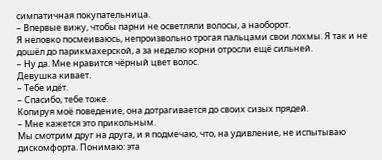симпатичная покупательница.
– Впервые вижу, чтобы парни не осветляли волосы, а наоборот.
Я неловко посмеиваюсь, непроизвольно трогая пальцами свои лохмы. Я так и не дошёл до парикмахерской, а за неделю корни отросли ещё сильней.
– Ну да. Мне нравится чёрный цвет волос.
Девушка кивает.
– Тебе идёт.
– Спасибо, тебе тоже.
Копируя моё поведение, она дотрагивается до своих сизых прядей.
– Мне кажется это прикольным.
Мы смотрим друг на друга, и я подмечаю, что, на удивление, не испытываю дискомфорта. Понимаю: эта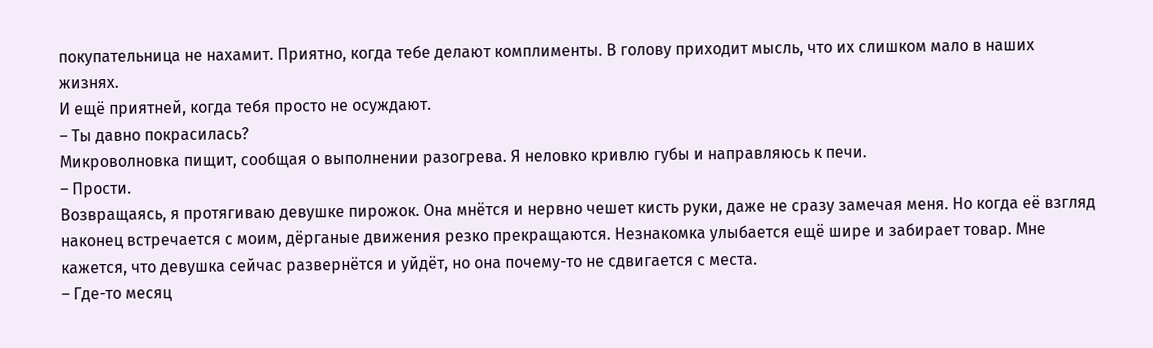покупательница не нахамит. Приятно, когда тебе делают комплименты. В голову приходит мысль, что их слишком мало в наших жизнях.
И ещё приятней, когда тебя просто не осуждают.
– Ты давно покрасилась?
Микроволновка пищит, сообщая о выполнении разогрева. Я неловко кривлю губы и направляюсь к печи.
– Прости.
Возвращаясь, я протягиваю девушке пирожок. Она мнётся и нервно чешет кисть руки, даже не сразу замечая меня. Но когда её взгляд наконец встречается с моим, дёрганые движения резко прекращаются. Незнакомка улыбается ещё шире и забирает товар. Мне кажется, что девушка сейчас развернётся и уйдёт, но она почему-то не сдвигается с места.
– Где-то месяц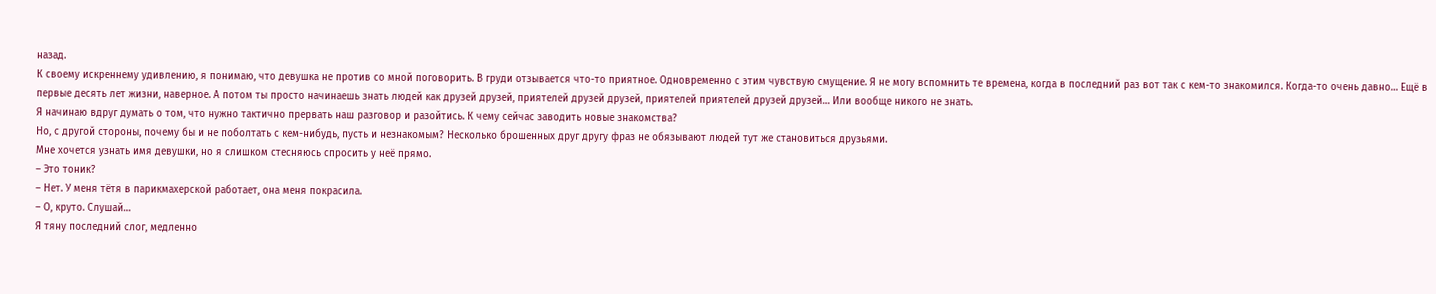назад.
К своему искреннему удивлению, я понимаю, что девушка не против со мной поговорить. В груди отзывается что-то приятное. Одновременно с этим чувствую смущение. Я не могу вспомнить те времена, когда в последний раз вот так с кем-то знакомился. Когда-то очень давно… Ещё в первые десять лет жизни, наверное. А потом ты просто начинаешь знать людей как друзей друзей, приятелей друзей друзей, приятелей приятелей друзей друзей… Или вообще никого не знать.
Я начинаю вдруг думать о том, что нужно тактично прервать наш разговор и разойтись. К чему сейчас заводить новые знакомства?
Но, с другой стороны, почему бы и не поболтать с кем-нибудь, пусть и незнакомым? Несколько брошенных друг другу фраз не обязывают людей тут же становиться друзьями.
Мне хочется узнать имя девушки, но я слишком стесняюсь спросить у неё прямо.
– Это тоник?
– Нет. У меня тётя в парикмахерской работает, она меня покрасила.
– О, круто. Слушай…
Я тяну последний слог, медленно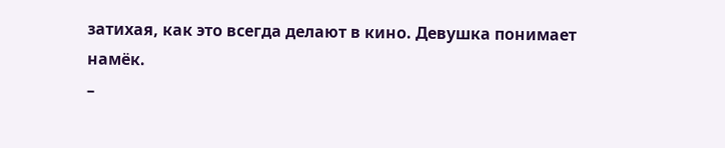затихая, как это всегда делают в кино. Девушка понимает намёк.
–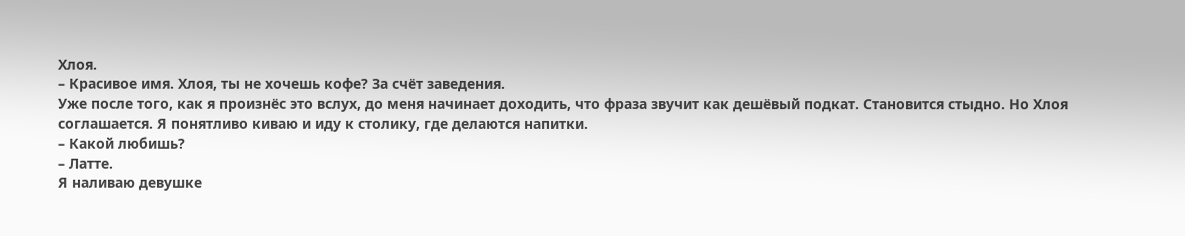Хлоя.
– Красивое имя. Хлоя, ты не хочешь кофе? За счёт заведения.
Уже после того, как я произнёс это вслух, до меня начинает доходить, что фраза звучит как дешёвый подкат. Становится стыдно. Но Хлоя соглашается. Я понятливо киваю и иду к столику, где делаются напитки.
– Какой любишь?
– Латте.
Я наливаю девушке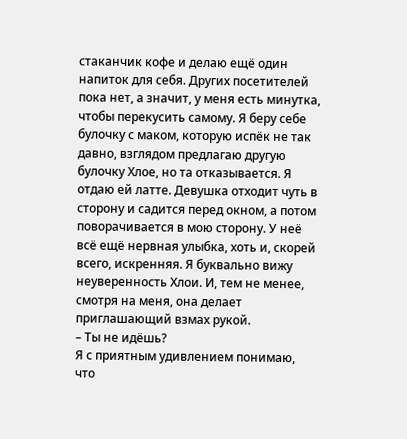стаканчик кофе и делаю ещё один напиток для себя. Других посетителей пока нет, а значит, у меня есть минутка, чтобы перекусить самому. Я беру себе булочку с маком, которую испёк не так давно, взглядом предлагаю другую булочку Хлое, но та отказывается. Я отдаю ей латте. Девушка отходит чуть в сторону и садится перед окном, а потом поворачивается в мою сторону. У неё всё ещё нервная улыбка, хоть и, скорей всего, искренняя. Я буквально вижу неуверенность Хлои. И, тем не менее, смотря на меня, она делает приглашающий взмах рукой.
– Ты не идёшь?
Я с приятным удивлением понимаю, что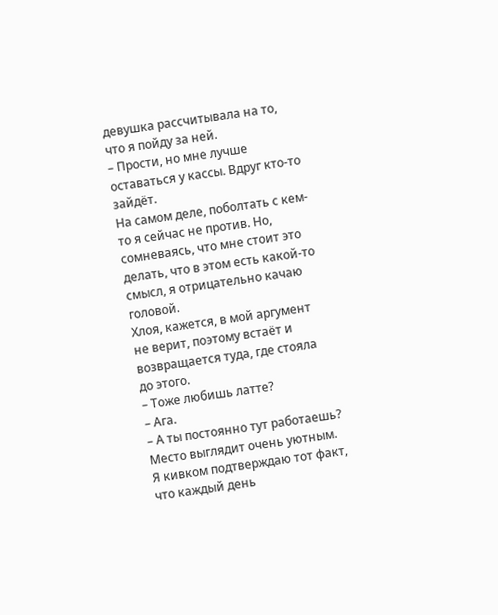девушка рассчитывала на то, что я пойду за ней.
– Прости, но мне лучше оставаться у кассы. Вдруг кто-то зайдёт.
На самом деле, поболтать с кем-то я сейчас не против. Но, сомневаясь, что мне стоит это делать, что в этом есть какой-то смысл, я отрицательно качаю головой.
Хлоя, кажется, в мой аргумент не верит, поэтому встаёт и возвращается туда, где стояла до этого.
– Тоже любишь латте?
– Ага.
– А ты постоянно тут работаешь? Место выглядит очень уютным.
Я кивком подтверждаю тот факт, что каждый день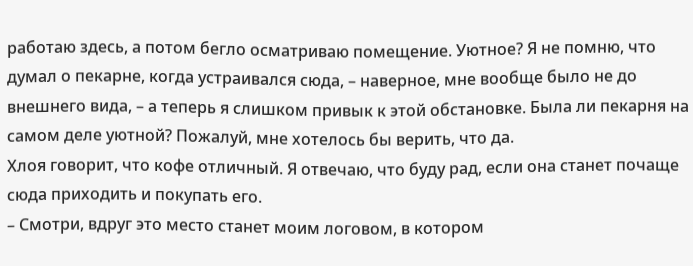работаю здесь, а потом бегло осматриваю помещение. Уютное? Я не помню, что думал о пекарне, когда устраивался сюда, – наверное, мне вообще было не до внешнего вида, – а теперь я слишком привык к этой обстановке. Была ли пекарня на самом деле уютной? Пожалуй, мне хотелось бы верить, что да.
Хлоя говорит, что кофе отличный. Я отвечаю, что буду рад, если она станет почаще сюда приходить и покупать его.
– Смотри, вдруг это место станет моим логовом, в котором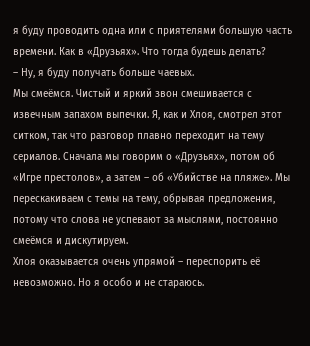я буду проводить одна или с приятелями большую часть времени. Как в «Друзьях». Что тогда будешь делать?
– Ну, я буду получать больше чаевых.
Мы смеёмся. Чистый и яркий звон смешивается с извечным запахом выпечки. Я, как и Хлоя, смотрел этот ситком, так что разговор плавно переходит на тему сериалов. Сначала мы говорим о «Друзьях», потом об «Игре престолов», а затем – об «Убийстве на пляже». Мы перескакиваем с темы на тему, обрывая предложения, потому что слова не успевают за мыслями, постоянно смеёмся и дискутируем.
Хлоя оказывается очень упрямой – переспорить её невозможно. Но я особо и не стараюсь.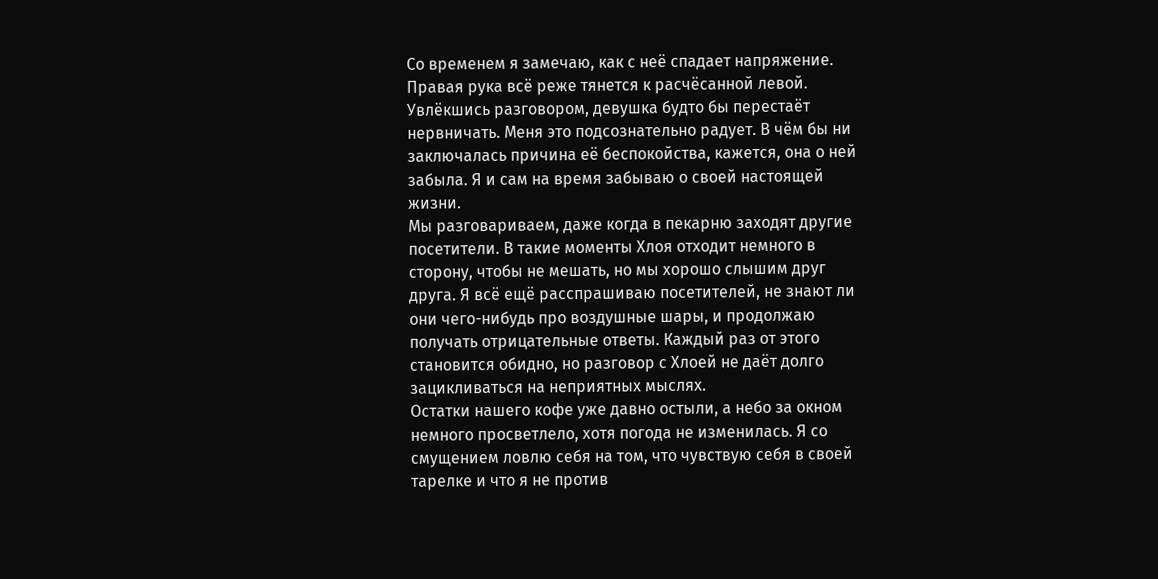Со временем я замечаю, как с неё спадает напряжение. Правая рука всё реже тянется к расчёсанной левой. Увлёкшись разговором, девушка будто бы перестаёт нервничать. Меня это подсознательно радует. В чём бы ни заключалась причина её беспокойства, кажется, она о ней забыла. Я и сам на время забываю о своей настоящей жизни.
Мы разговариваем, даже когда в пекарню заходят другие посетители. В такие моменты Хлоя отходит немного в сторону, чтобы не мешать, но мы хорошо слышим друг друга. Я всё ещё расспрашиваю посетителей, не знают ли они чего-нибудь про воздушные шары, и продолжаю получать отрицательные ответы. Каждый раз от этого становится обидно, но разговор с Хлоей не даёт долго зацикливаться на неприятных мыслях.
Остатки нашего кофе уже давно остыли, а небо за окном немного просветлело, хотя погода не изменилась. Я со смущением ловлю себя на том, что чувствую себя в своей тарелке и что я не против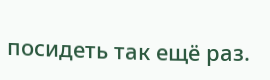посидеть так ещё раз.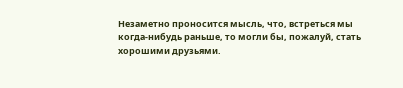Незаметно проносится мысль, что, встреться мы когда-нибудь раньше, то могли бы, пожалуй, стать хорошими друзьями.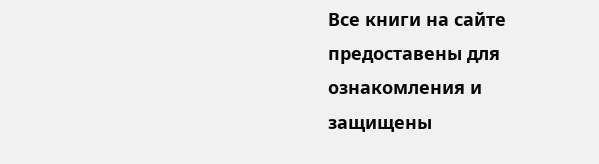Все книги на сайте предоставены для ознакомления и защищены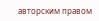авторским правом